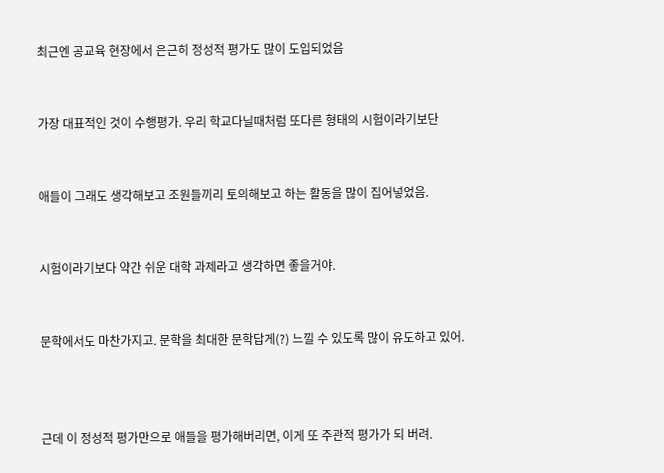최근엔 공교육 현장에서 은근히 정성적 평가도 많이 도입되었음


가장 대표적인 것이 수행평가. 우리 학교다닐때처럼 또다른 형태의 시험이라기보단


애들이 그래도 생각해보고 조원들끼리 토의해보고 하는 활동을 많이 집어넣었음.


시험이라기보다 약간 쉬운 대학 과제라고 생각하면 좋을거야.


문학에서도 마찬가지고. 문학을 최대한 문학답게(?) 느낄 수 있도록 많이 유도하고 있어.



근데 이 정성적 평가만으로 애들을 평가해버리면, 이게 또 주관적 평가가 되 버려.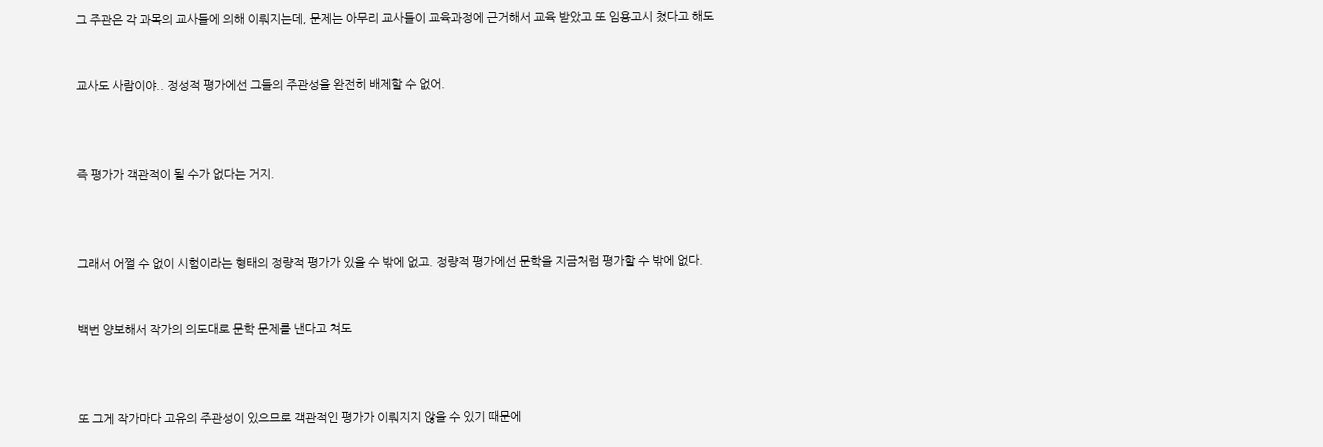그 주관은 각 과목의 교사들에 의해 이뤄지는데, 문제는 아무리 교사들이 교육과정에 근거해서 교육 받았고 또 임용고시 쳤다고 해도


교사도 사람이야.. 정성적 평가에선 그들의 주관성을 완전히 배제할 수 없어.



즉 평가가 객관적이 될 수가 없다는 거지.



그래서 어쩔 수 없이 시험이라는 형태의 정량적 평가가 있을 수 밖에 없고. 정량적 평가에선 문학을 지금처럼 평가할 수 밖에 없다.


백번 양보해서 작가의 의도대로 문학 문제를 낸다고 쳐도



또 그게 작가마다 고유의 주관성이 있으므로 객관적인 평가가 이뤄지지 않을 수 있기 때문에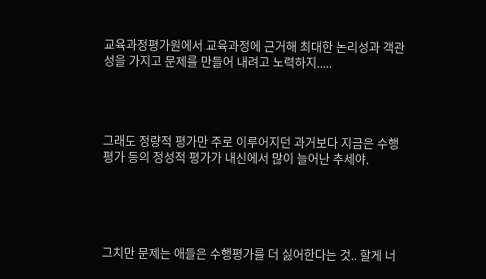교육과정평가원에서 교육과정에 근거해 최대한 논리성과 객관성을 가지고 문제를 만들어 내려고 노력하지.....




그래도 정량적 평가만 주로 이루어지던 과거보다 지금은 수행평가 등의 정성적 평가가 내신에서 많이 늘어난 추세야.





그치만 문제는 애들은 수행평가를 더 싫어한다는 것.. 할게 너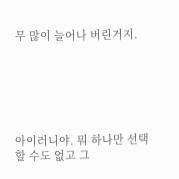무 많이 늘어나 버린거지.






아이러니야. 뭐 하나만 선택할 수도 없고 그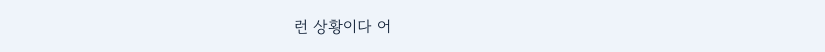런 상황이다 어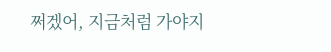쩌겠어, 지금처럼 가야지